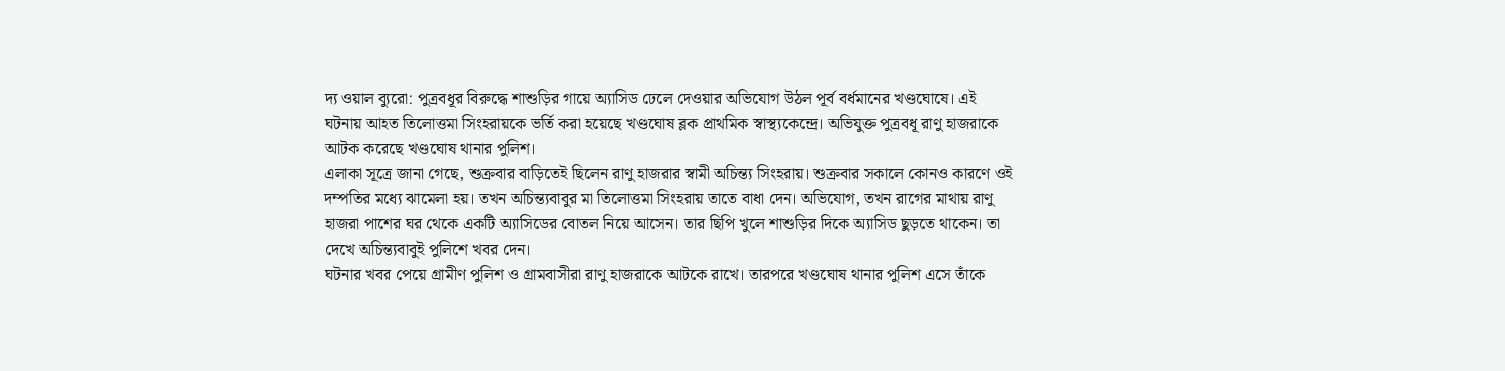দ্য ওয়াল ব্যুরো: পুত্রবধূর বিরুদ্ধে শাশুড়ির গায়ে অ্যাসিড ঢেলে দেওয়ার অভিযোগ উঠল পূর্ব বর্ধমানের খণ্ডঘোষে। এই ঘটনায় আহত তিলোত্তমা সিংহরায়কে ভর্তি করা হয়েছে খণ্ডঘোষ ব্লক প্রাথমিক স্বাস্থ্যকেন্দ্রে। অভিযুক্ত পুত্রবধূ রাণু হাজরাকে আটক করেছে খণ্ডঘোষ থানার পুলিশ।
এলাকা সূত্রে জানা গেছে, শুক্রবার বাড়িতেই ছিলেন রাণু হাজরার স্বামী অচিন্ত্য সিংহরায়। শুক্রবার সকালে কোনও কারণে ওই দম্পতির মধ্যে ঝামেলা হয়। তখন অচিন্ত্যবাবুর মা তিলোত্তমা সিংহরায় তাতে বাধা দেন। অভিযোগ, তখন রাগের মাথায় রাণু হাজরা পাশের ঘর থেকে একটি অ্যাসিডের বোতল নিয়ে আসেন। তার ছিপি খুলে শাশুড়ির দিকে অ্যাসিড ছুড়তে থাকেন। তা দেখে অচিন্ত্যবাবুই পুলিশে খবর দেন।
ঘটনার খবর পেয়ে গ্রামীণ পুলিশ ও গ্রামবাসীরা রাণু হাজরাকে আটকে রাখে। তারপরে খণ্ডঘোষ থানার পুলিশ এসে তাঁকে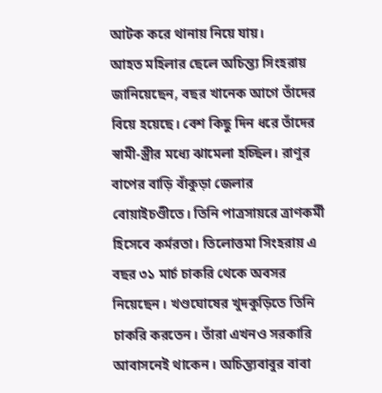আটক করে থানায় নিয়ে যায়।
আহত মহিলার ছেলে অচিন্ত্য সিংহরায় জানিয়েছেন, বছর খানেক আগে তাঁদের বিয়ে হয়েছে। বেশ কিছু দিন ধরে তাঁদের স্বামী-স্ত্রীর মধ্যে ঝামেলা হচ্ছিল। রাণুর বাপের বাড়ি বাঁকুড়া জেলার বোয়াইচণ্ডীতে। তিনি পাত্রসায়রে ত্রাণকর্মী হিসেবে কর্মরতা। তিলোত্তমা সিংহরায় এ বছর ৩১ মার্চ চাকরি থেকে অবসর নিয়েছেন। খণ্ডঘোষের খুদকুড়িতে তিনি চাকরি করতেন। তাঁরা এখনও সরকারি আবাসনেই থাকেন। অচিন্ত্যবাবুর বাবা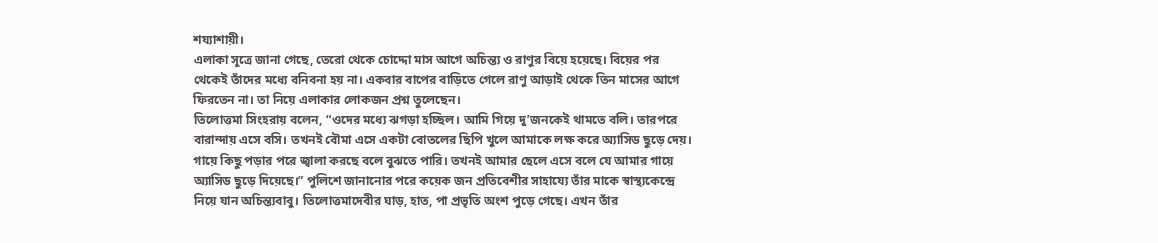শয্যাশায়ী।
এলাকা সূত্রে জানা গেছে, তেরো থেকে চোদ্দো মাস আগে অচিন্ত্য ও রাণুর বিয়ে হয়েছে। বিয়ের পর থেকেই তাঁদের মধ্যে বনিবনা হয় না। একবার বাপের বাড়িতে গেলে রাণু আড়াই থেকে তিন মাসের আগে ফিরতেন না। তা নিয়ে এলাকার লোকজন প্রশ্ন তুলেছেন।
তিলোত্তমা সিংহরায় বলেন, “ওদের মধ্যে ঝগড়া হচ্ছিল। আমি গিয়ে দু’জনকেই থামতে বলি। তারপরে বারান্দায় এসে বসি। তখনই বৌমা এসে একটা বোতলের ছিপি খুলে আমাকে লক্ষ করে অ্যাসিড ছুড়ে দেয়। গায়ে কিছু পড়ার পরে জ্বালা করছে বলে বুঝতে পারি। তখনই আমার ছেলে এসে বলে যে আমার গায়ে অ্যাসিড ছুড়ে দিয়েছে।” পুলিশে জানানোর পরে কয়েক জন প্রতিবেশীর সাহায্যে তাঁর মাকে স্বাস্থ্যকেন্দ্রে নিয়ে যান অচিন্ত্যবাবু। তিলোত্তমাদেবীর ঘাড়, হাত, পা প্রভৃতি অংশ পুড়ে গেছে। এখন তাঁর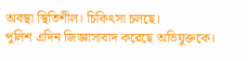অবস্থা স্থিতিশীল। চিকিৎসা চলছে।
পুলিশ এদিন জিজ্ঞাসাবাদ করেছে অভিযুক্তকে।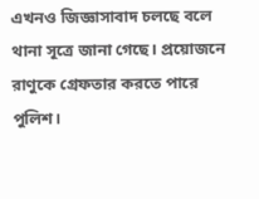এখনও জিজ্ঞাসাবাদ চলছে বলে থানা সূত্রে জানা গেছে। প্রয়োজনে রাণুকে গ্রেফতার করতে পারে পুলিশ।